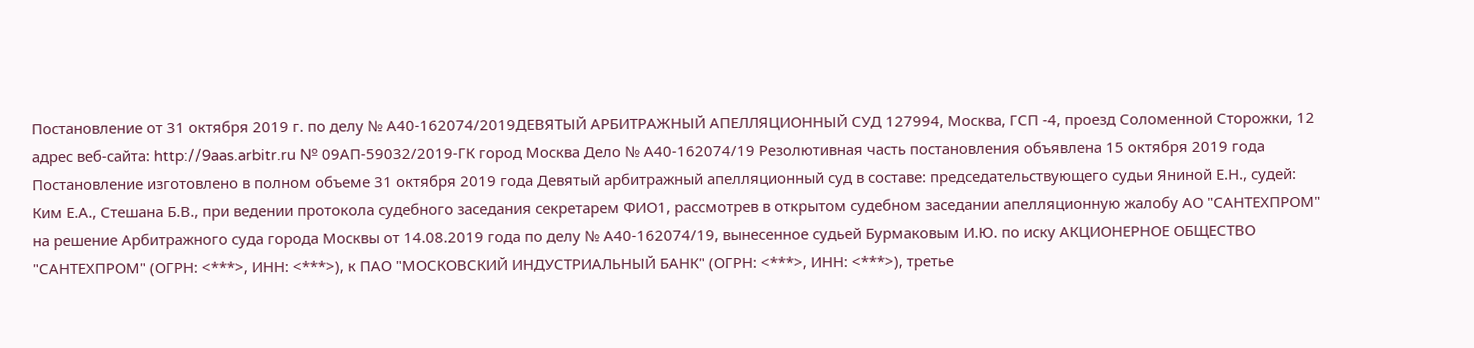Постановление от 31 октября 2019 г. по делу № А40-162074/2019ДЕВЯТЫЙ АРБИТРАЖНЫЙ АПЕЛЛЯЦИОННЫЙ СУД 127994, Москва, ГСП -4, проезд Соломенной Сторожки, 12 адрес веб-сайта: http://9aas.arbitr.ru № 09АП-59032/2019-ГК город Москва Дело № А40-162074/19 Резолютивная часть постановления объявлена 15 октября 2019 года Постановление изготовлено в полном объеме 31 октября 2019 года Девятый арбитражный апелляционный суд в составе: председательствующего судьи Яниной Е.Н., судей: Ким Е.А., Стешана Б.В., при ведении протокола судебного заседания секретарем ФИО1, рассмотрев в открытом судебном заседании апелляционную жалобу АО "САНТЕХПРОМ" на решение Арбитражного суда города Москвы от 14.08.2019 года по делу № А40-162074/19, вынесенное судьей Бурмаковым И.Ю. по иску АКЦИОНЕРНОЕ ОБЩЕСТВО "САНТЕХПРОМ" (ОГРН: <***>, ИНН: <***>), к ПАО "МОСКОВСКИЙ ИНДУСТРИАЛЬНЫЙ БАНК" (ОГРН: <***>, ИНН: <***>), третье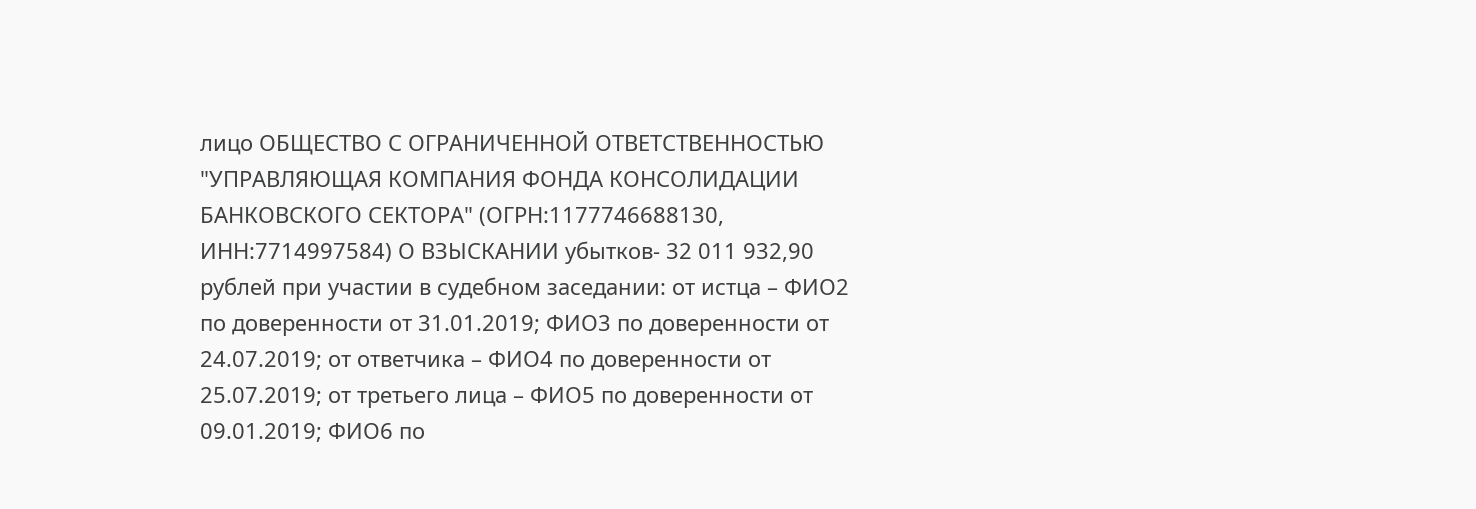лицо ОБЩЕСТВО С ОГРАНИЧЕННОЙ ОТВЕТСТВЕННОСТЬЮ "УПРАВЛЯЮЩАЯ КОМПАНИЯ ФОНДА КОНСОЛИДАЦИИ БАНКОВСКОГО СЕКТОРА" (ОГРН:1177746688130, ИНН:7714997584) О ВЗЫСКАНИИ убытков- 32 011 932,90 рублей при участии в судебном заседании: от истца – ФИО2 по доверенности от 31.01.2019; ФИО3 по доверенности от 24.07.2019; от ответчика – ФИО4 по доверенности от 25.07.2019; от третьего лица – ФИО5 по доверенности от 09.01.2019; ФИО6 по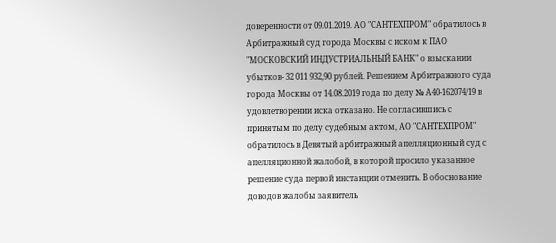доверенности от 09.01.2019. АО "САНТЕХПРОМ" обратилось в Арбитражный суд города Москвы с иском к ПАО "МОСКОВСКИЙ ИНДУСТРИАЛЬНЫЙ БАНК" о взыскании убытков- 32 011 932,90 рублей. Решением Арбитражного суда города Москвы от 14.08.2019 года по делу № А40-162074/19 в удовлетворении иска отказано. Не согласившись с принятым по делу судебным актом, АО "САНТЕХПРОМ" обратилось в Девятый арбитражный апелляционный суд с апелляционной жалобой, в которой просило указанное решение суда первой инстанции отменить. В обоснование доводов жалобы заявитель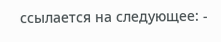ссылается на следующее: -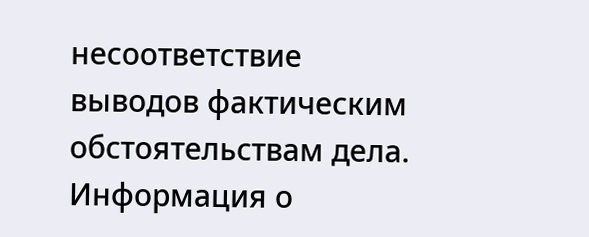несоответствие выводов фактическим обстоятельствам дела. Информация о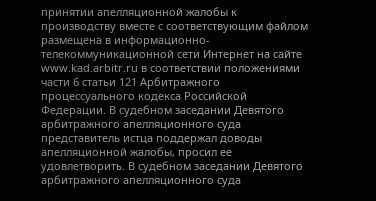принятии апелляционной жалобы к производству вместе с соответствующим файлом размещена в информационно-телекоммуникационной сети Интернет на сайте www.kad.arbitr.ru в соответствии положениями части 6 статьи 121 Арбитражного процессуального кодекса Российской Федерации. В судебном заседании Девятого арбитражного апелляционного суда представитель истца поддержал доводы апелляционной жалобы, просил ее удовлетворить. В судебном заседании Девятого арбитражного апелляционного суда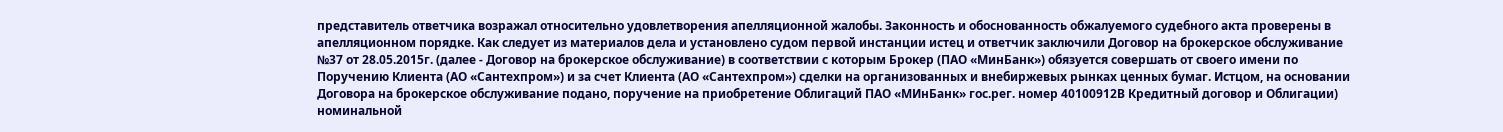представитель ответчика возражал относительно удовлетворения апелляционной жалобы. Законность и обоснованность обжалуемого судебного акта проверены в апелляционном порядке. Как следует из материалов дела и установлено судом первой инстанции истец и ответчик заключили Договор на брокерское обслуживание №37 от 28.05.2015г. (далее - Договор на брокерское обслуживание) в соответствии с которым Брокер (ПАО «МинБанк») обязуется совершать от своего имени по Поручению Клиента (АО «Сантехпром») и за счет Клиента (АО «Сантехпром») сделки на организованных и внебиржевых рынках ценных бумаг. Истцом, на основании Договора на брокерское обслуживание подано, поручение на приобретение Облигаций ПАО «МИнБанк» гос.рег. номер 40100912В Кредитный договор и Облигации) номинальной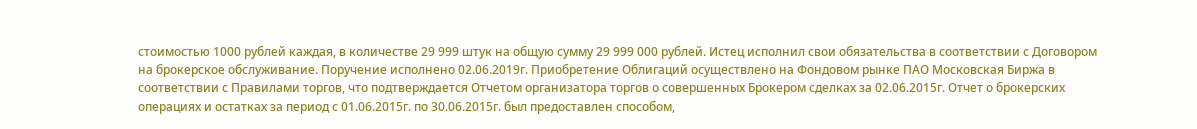стоимостью 1000 рублей каждая, в количестве 29 999 штук на общую сумму 29 999 000 рублей. Истец исполнил свои обязательства в соответствии с Договором на брокерское обслуживание. Поручение исполнено 02.06.2019г. Приобретение Облигаций осуществлено на Фондовом рынке ПАО Московская Биржа в соответствии с Правилами торгов, что подтверждается Отчетом организатора торгов о совершенных Брокером сделках за 02.06.2015г. Отчет о брокерских операциях и остатках за период с 01.06.2015г. по 30.06.2015г. был предоставлен способом,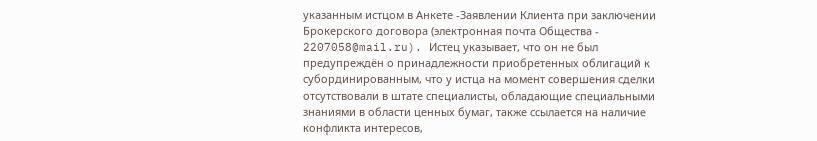указанным истцом в Анкете -Заявлении Клиента при заключении Брокерского договора (электронная почта Общества - 2207058@mail.ru). Истец указывает, что он не был предупреждён о принадлежности приобретенных облигаций к субординированным, что у истца на момент совершения сделки отсутствовали в штате специалисты, обладающие специальными знаниями в области ценных бумаг, также ссылается на наличие конфликта интересов,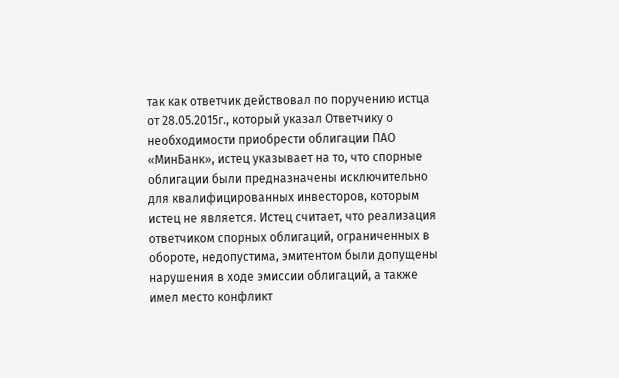так как ответчик действовал по поручению истца от 28.05.2015г., который указал Ответчику о необходимости приобрести облигации ПАО «МинБанк», истец указывает на то, что спорные облигации были предназначены исключительно для квалифицированных инвесторов, которым истец не является. Истец считает, что реализация ответчиком спорных облигаций, ограниченных в обороте, недопустима, эмитентом были допущены нарушения в ходе эмиссии облигаций, а также имел место конфликт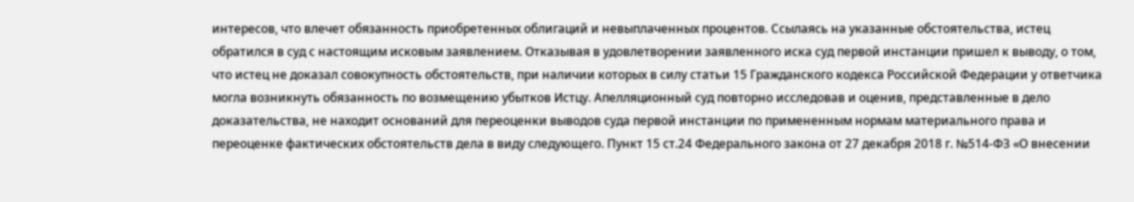интересов, что влечет обязанность приобретенных облигаций и невыплаченных процентов. Ссылаясь на указанные обстоятельства, истец обратился в суд с настоящим исковым заявлением. Отказывая в удовлетворении заявленного иска суд первой инстанции пришел к выводу, о том, что истец не доказал совокупность обстоятельств, при наличии которых в силу статьи 15 Гражданского кодекса Российской Федерации у ответчика могла возникнуть обязанность по возмещению убытков Истцу. Апелляционный суд повторно исследовав и оценив, представленные в дело доказательства, не находит оснований для переоценки выводов суда первой инстанции по примененным нормам материального права и переоценке фактических обстоятельств дела в виду следующего. Пункт 15 ст.24 Федерального закона от 27 декабря 2018 г. №514-ФЗ «О внесении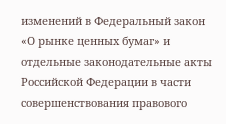изменений в Федеральный закон «О рынке ценных бумаг» и отдельные законодательные акты Российской Федерации в части совершенствования правового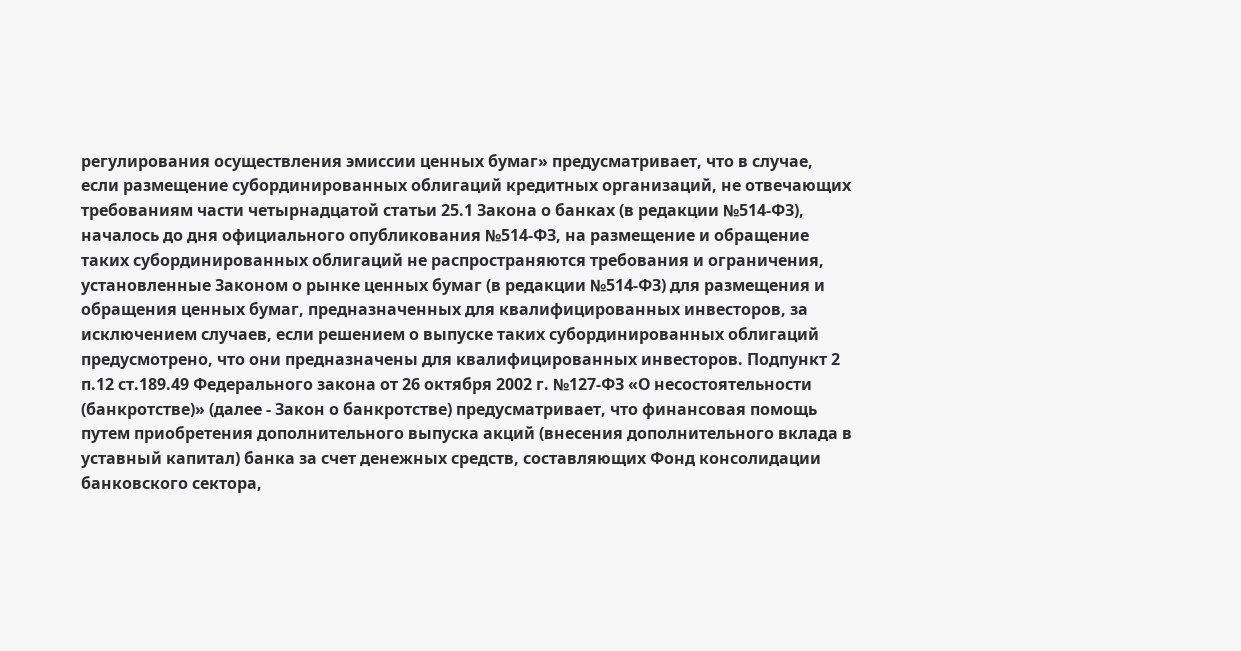регулирования осуществления эмиссии ценных бумаг» предусматривает, что в случае, если размещение субординированных облигаций кредитных организаций, не отвечающих требованиям части четырнадцатой статьи 25.1 Закона о банках (в редакции №514-ФЗ), началось до дня официального опубликования №514-ФЗ, на размещение и обращение таких субординированных облигаций не распространяются требования и ограничения, установленные Законом о рынке ценных бумаг (в редакции №514-ФЗ) для размещения и обращения ценных бумаг, предназначенных для квалифицированных инвесторов, за исключением случаев, если решением о выпуске таких субординированных облигаций предусмотрено, что они предназначены для квалифицированных инвесторов. Подпункт 2 п.12 ст.189.49 Федерального закона от 26 октября 2002 г. №127-ФЗ «О несостоятельности (банкротстве)» (далее - Закон о банкротстве) предусматривает, что финансовая помощь путем приобретения дополнительного выпуска акций (внесения дополнительного вклада в уставный капитал) банка за счет денежных средств, составляющих Фонд консолидации банковского сектора,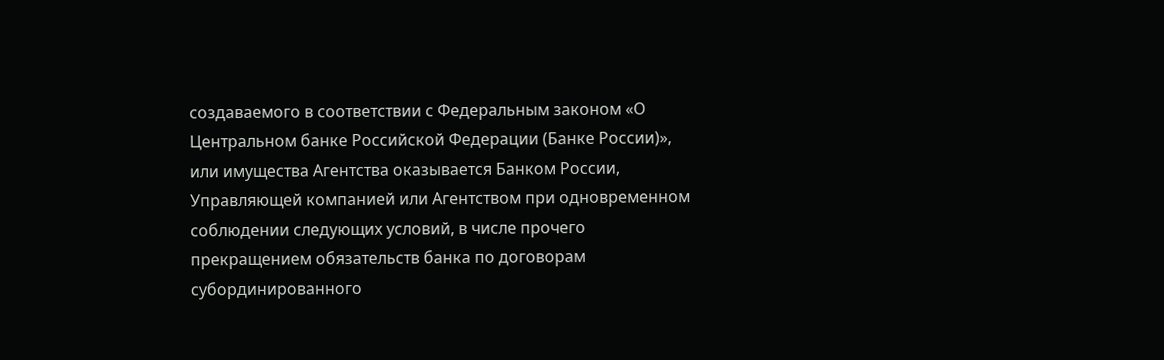создаваемого в соответствии с Федеральным законом «О Центральном банке Российской Федерации (Банке России)», или имущества Агентства оказывается Банком России, Управляющей компанией или Агентством при одновременном соблюдении следующих условий, в числе прочего прекращением обязательств банка по договорам субординированного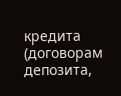кредита (договорам депозита,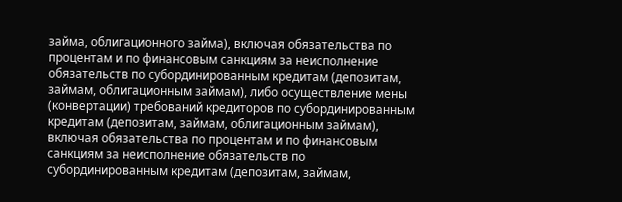займа, облигационного займа), включая обязательства по процентам и по финансовым санкциям за неисполнение обязательств по субординированным кредитам (депозитам, займам, облигационным займам), либо осуществление мены (конвертации) требований кредиторов по субординированным кредитам (депозитам, займам, облигационным займам), включая обязательства по процентам и по финансовым санкциям за неисполнение обязательств по субординированным кредитам (депозитам, займам,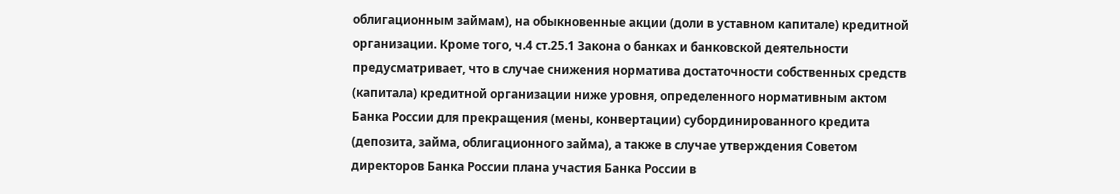облигационным займам), на обыкновенные акции (доли в уставном капитале) кредитной организации. Кроме того, ч.4 ст.25.1 Закона о банках и банковской деятельности предусматривает, что в случае снижения норматива достаточности собственных средств (капитала) кредитной организации ниже уровня, определенного нормативным актом Банка России для прекращения (мены, конвертации) субординированного кредита (депозита, займа, облигационного займа), а также в случае утверждения Советом директоров Банка России плана участия Банка России в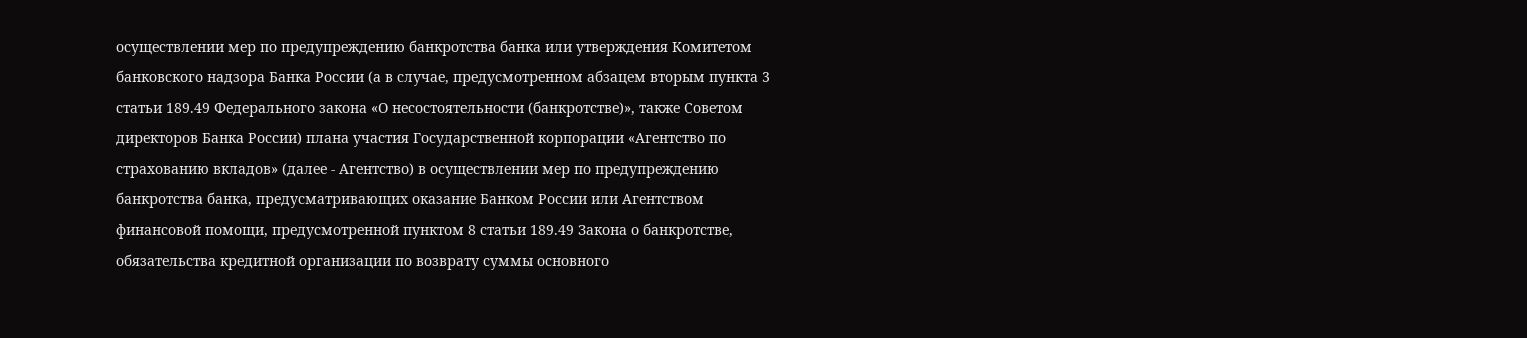осуществлении мер по предупреждению банкротства банка или утверждения Комитетом банковского надзора Банка России (а в случае, предусмотренном абзацем вторым пункта 3 статьи 189.49 Федерального закона «О несостоятельности (банкротстве)», также Советом директоров Банка России) плана участия Государственной корпорации «Агентство по страхованию вкладов» (далее - Агентство) в осуществлении мер по предупреждению банкротства банка, предусматривающих оказание Банком России или Агентством финансовой помощи, предусмотренной пунктом 8 статьи 189.49 Закона о банкротстве, обязательства кредитной организации по возврату суммы основного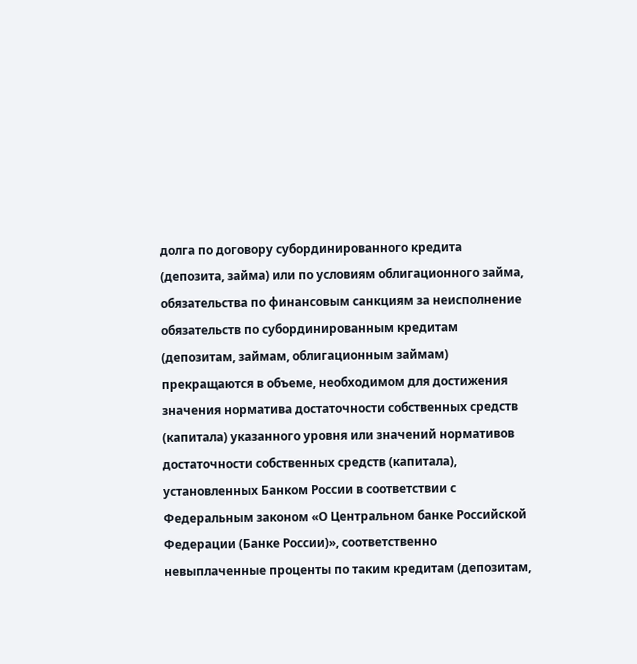долга по договору субординированного кредита (депозита, займа) или по условиям облигационного займа, обязательства по финансовым санкциям за неисполнение обязательств по субординированным кредитам (депозитам, займам, облигационным займам) прекращаются в объеме, необходимом для достижения значения норматива достаточности собственных средств (капитала) указанного уровня или значений нормативов достаточности собственных средств (капитала), установленных Банком России в соответствии с Федеральным законом «О Центральном банке Российской Федерации (Банке России)», соответственно невыплаченные проценты по таким кредитам (депозитам,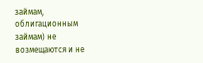займам, облигационным займам) не возмещаются и не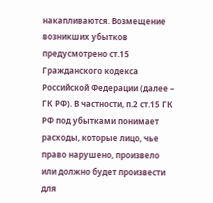накапливаются. Возмещение возникших убытков предусмотрено ст.15 Гражданского кодекса Российской Федерации (далее – ГК РФ). В частности, п.2 ст.15 ГК РФ под убытками понимает расходы, которые лицо, чье право нарушено, произвело или должно будет произвести для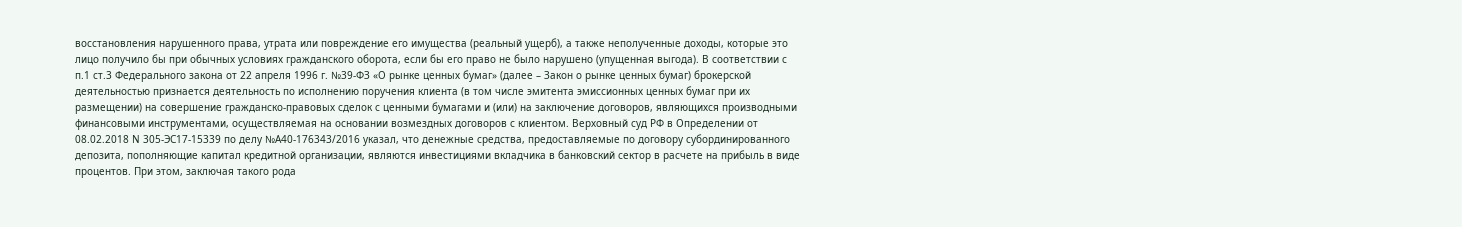восстановления нарушенного права, утрата или повреждение его имущества (реальный ущерб), а также неполученные доходы, которые это лицо получило бы при обычных условиях гражданского оборота, если бы его право не было нарушено (упущенная выгода). В соответствии с п.1 ст.3 Федерального закона от 22 апреля 1996 г. №39-ФЗ «О рынке ценных бумаг» (далее – Закон о рынке ценных бумаг) брокерской деятельностью признается деятельность по исполнению поручения клиента (в том числе эмитента эмиссионных ценных бумаг при их размещении) на совершение гражданско-правовых сделок с ценными бумагами и (или) на заключение договоров, являющихся производными финансовыми инструментами, осуществляемая на основании возмездных договоров с клиентом. Верховный суд РФ в Определении от 08.02.2018 N 305-ЭС17-15339 по делу №А40-176343/2016 указал, что денежные средства, предоставляемые по договору субординированного депозита, пополняющие капитал кредитной организации, являются инвестициями вкладчика в банковский сектор в расчете на прибыль в виде процентов. При этом, заключая такого рода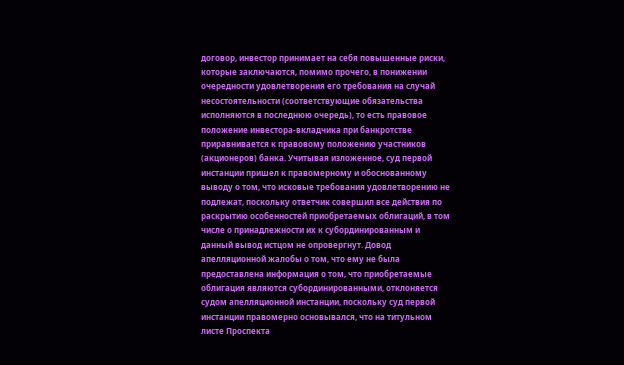договор, инвестор принимает на себя повышенные риски, которые заключаются, помимо прочего, в понижении очередности удовлетворения его требования на случай несостоятельности (соответствующие обязательства исполняются в последнюю очередь), то есть правовое положение инвестора-вкладчика при банкротстве приравнивается к правовому положению участников (акционеров) банка. Учитывая изложенное, суд первой инстанции пришел к правомерному и обоснованному выводу о том, что исковые требования удовлетворению не подлежат, поскольку ответчик совершил все действия по раскрытию особенностей приобретаемых облигаций, в том числе о принадлежности их к субординированным и данный вывод истцом не опровергнут. Довод апелляционной жалобы о том, что ему не была предоставлена информация о том, что приобретаемые облигация являются субординированными, отклоняется судом апелляционной инстанции, поскольку суд первой инстанции правомерно основывался, что на титульном листе Проспекта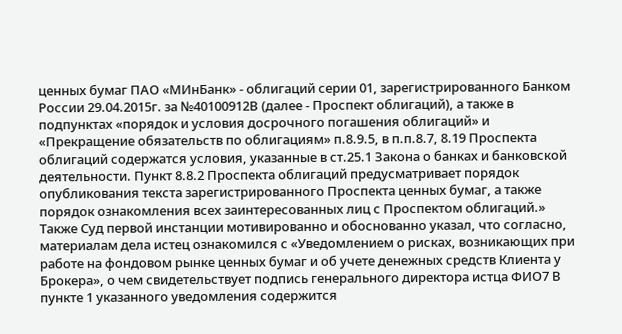ценных бумаг ПАО «МИнБанк» - облигаций серии 01, зарегистрированного Банком России 29.04.2015г. за №40100912В (далее - Проспект облигаций), а также в подпунктах «порядок и условия досрочного погашения облигаций» и «Прекращение обязательств по облигациям» п.8.9.5, в п.п.8.7, 8.19 Проспекта облигаций содержатся условия, указанные в ст.25.1 Закона о банках и банковской деятельности. Пункт 8.8.2 Проспекта облигаций предусматривает порядок опубликования текста зарегистрированного Проспекта ценных бумаг, а также порядок ознакомления всех заинтересованных лиц с Проспектом облигаций.» Также Суд первой инстанции мотивированно и обоснованно указал, что согласно, материалам дела истец ознакомился с «Уведомлением о рисках, возникающих при работе на фондовом рынке ценных бумаг и об учете денежных средств Клиента у Брокера», о чем свидетельствует подпись генерального директора истца ФИО7 В пункте 1 указанного уведомления содержится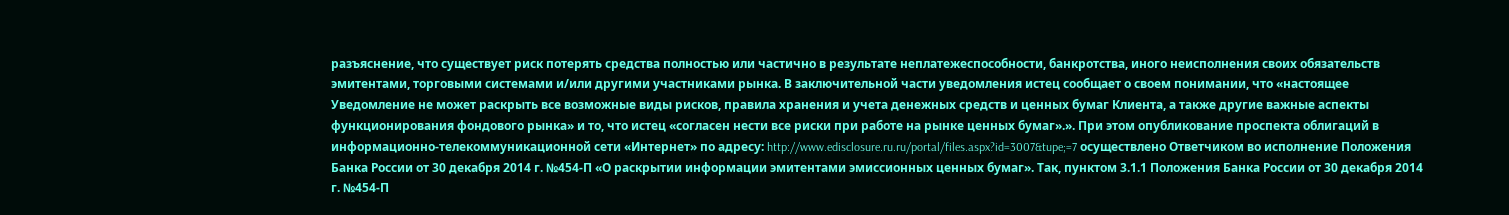разъяснение, что существует риск потерять средства полностью или частично в результате неплатежеспособности, банкротства, иного неисполнения своих обязательств эмитентами, торговыми системами и/или другими участниками рынка. В заключительной части уведомления истец сообщает о своем понимании, что «настоящее Уведомление не может раскрыть все возможные виды рисков, правила хранения и учета денежных средств и ценных бумаг Клиента, а также другие важные аспекты функционирования фондового рынка» и то, что истец «согласен нести все риски при работе на рынке ценных бумаг».». При этом опубликование проспекта облигаций в информационно-телекоммуникационной сети «Интернет» по адресу: http://www.edisclosure.ru.ru/portal/files.aspx?id=3007&tupe;=7 осуществлено Ответчиком во исполнение Положения Банка России от 30 декабря 2014 г. №454-П «О раскрытии информации эмитентами эмиссионных ценных бумаг». Так, пунктом 3.1.1 Положения Банка России от 30 декабря 2014 г. №454-П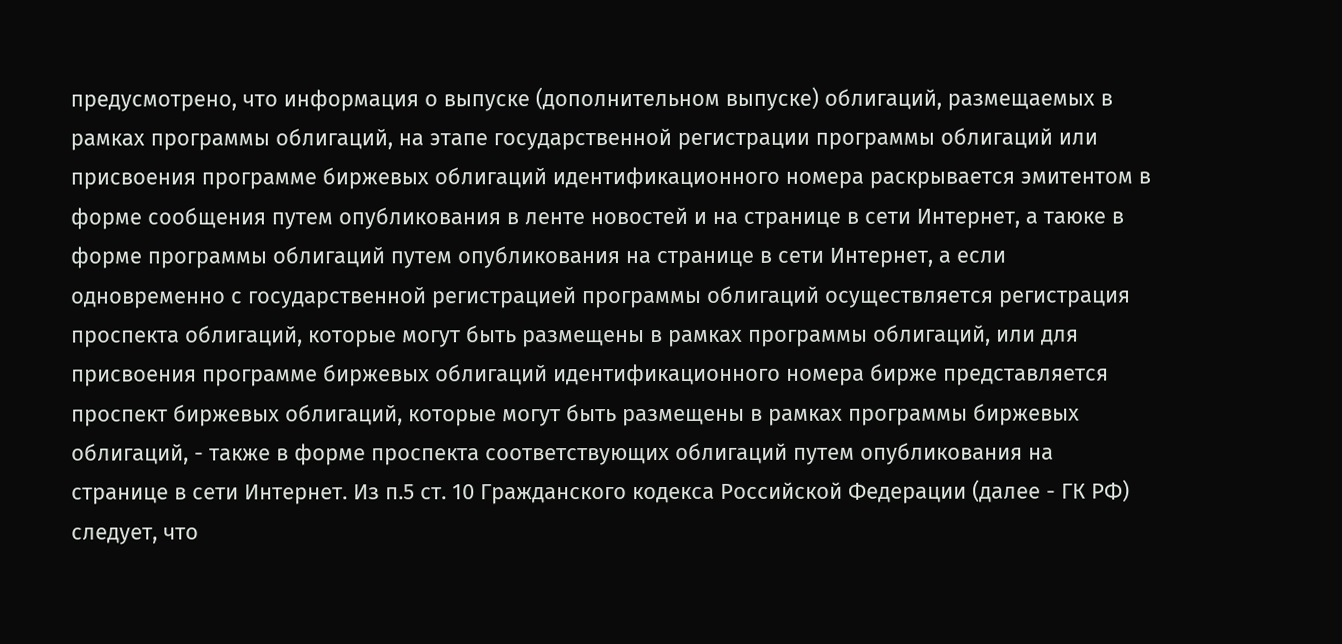предусмотрено, что информация о выпуске (дополнительном выпуске) облигаций, размещаемых в рамках программы облигаций, на этапе государственной регистрации программы облигаций или присвоения программе биржевых облигаций идентификационного номера раскрывается эмитентом в форме сообщения путем опубликования в ленте новостей и на странице в сети Интернет, а таюке в форме программы облигаций путем опубликования на странице в сети Интернет, а если одновременно с государственной регистрацией программы облигаций осуществляется регистрация проспекта облигаций, которые могут быть размещены в рамках программы облигаций, или для присвоения программе биржевых облигаций идентификационного номера бирже представляется проспект биржевых облигаций, которые могут быть размещены в рамках программы биржевых облигаций, - также в форме проспекта соответствующих облигаций путем опубликования на странице в сети Интернет. Из п.5 ст. 10 Гражданского кодекса Российской Федерации (далее - ГК РФ) следует, что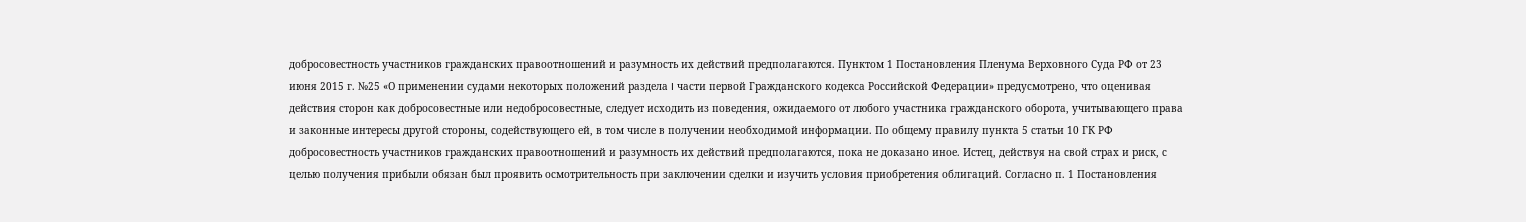добросовестность участников гражданских правоотношений и разумность их действий предполагаются. Пунктом 1 Постановления Пленума Верховного Суда РФ от 23 июня 2015 г. №25 «О применении судами некоторых положений раздела I части первой Гражданского кодекса Российской Федерации» предусмотрено, что оценивая действия сторон как добросовестные или недобросовестные, следует исходить из поведения, ожидаемого от любого участника гражданского оборота, учитывающего права и законные интересы другой стороны, содействующего ей, в том числе в получении необходимой информации. По общему правилу пункта 5 статьи 10 ГК РФ добросовестность участников гражданских правоотношений и разумность их действий предполагаются, пока не доказано иное. Истец, действуя на свой страх и риск, с целью получения прибыли обязан был проявить осмотрительность при заключении сделки и изучить условия приобретения облигаций. Согласно п. 1 Постановления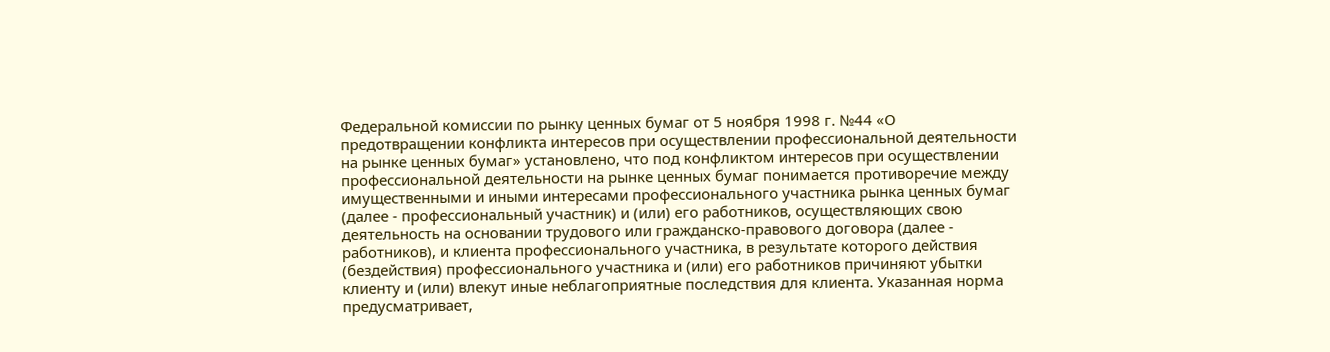Федеральной комиссии по рынку ценных бумаг от 5 ноября 1998 г. №44 «О предотвращении конфликта интересов при осуществлении профессиональной деятельности на рынке ценных бумаг» установлено, что под конфликтом интересов при осуществлении профессиональной деятельности на рынке ценных бумаг понимается противоречие между имущественными и иными интересами профессионального участника рынка ценных бумаг (далее - профессиональный участник) и (или) его работников, осуществляющих свою деятельность на основании трудового или гражданско-правового договора (далее - работников), и клиента профессионального участника, в результате которого действия (бездействия) профессионального участника и (или) его работников причиняют убытки клиенту и (или) влекут иные неблагоприятные последствия для клиента. Указанная норма предусматривает,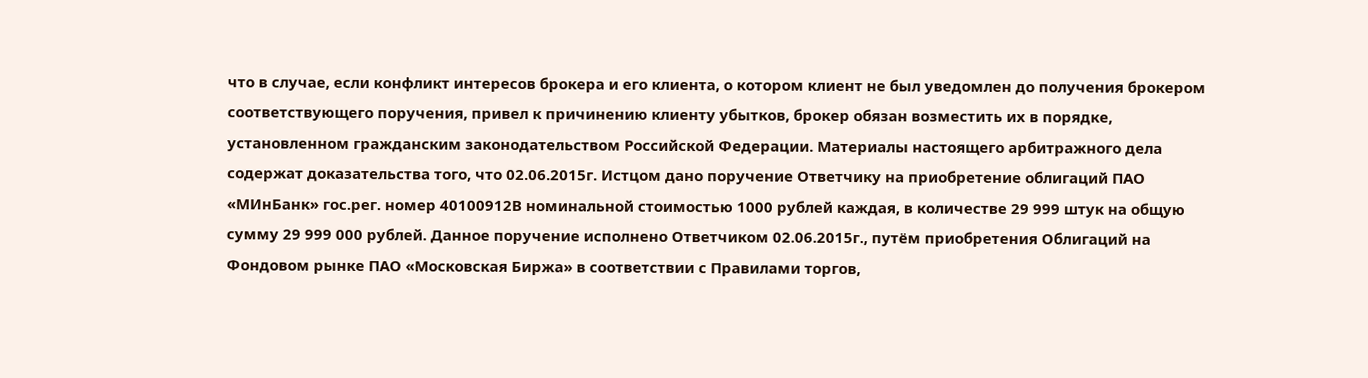что в случае, если конфликт интересов брокера и его клиента, о котором клиент не был уведомлен до получения брокером соответствующего поручения, привел к причинению клиенту убытков, брокер обязан возместить их в порядке, установленном гражданским законодательством Российской Федерации. Материалы настоящего арбитражного дела содержат доказательства того, что 02.06.2015г. Истцом дано поручение Ответчику на приобретение облигаций ПАО «МИнБанк» гос.рег. номер 40100912В номинальной стоимостью 1000 рублей каждая, в количестве 29 999 штук на общую сумму 29 999 000 рублей. Данное поручение исполнено Ответчиком 02.06.2015г., путём приобретения Облигаций на Фондовом рынке ПАО «Московская Биржа» в соответствии с Правилами торгов,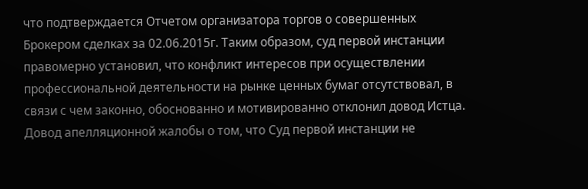что подтверждается Отчетом организатора торгов о совершенных Брокером сделках за 02.06.2015г. Таким образом, суд первой инстанции правомерно установил, что конфликт интересов при осуществлении профессиональной деятельности на рынке ценных бумаг отсутствовал, в связи с чем законно, обоснованно и мотивированно отклонил довод Истца. Довод апелляционной жалобы о том, что Суд первой инстанции не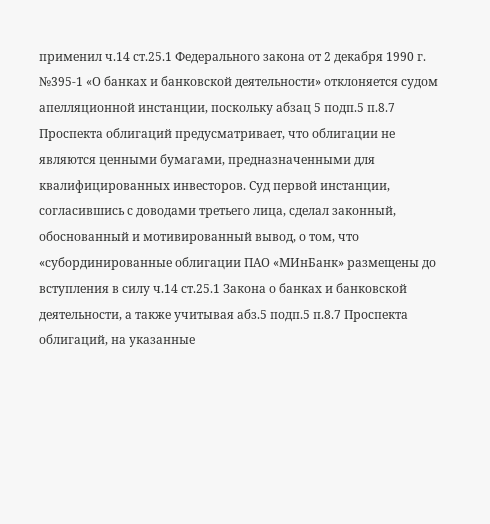применил ч.14 ст.25.1 Федерального закона от 2 декабря 1990 г. №395-1 «О банках и банковской деятельности» отклоняется судом апелляционной инстанции, поскольку абзац 5 подп.5 п.8.7 Проспекта облигаций предусматривает, что облигации не являются ценными бумагами, предназначенными для квалифицированных инвесторов. Суд первой инстанции, согласившись с доводами третьего лица, сделал законный, обоснованный и мотивированный вывод, о том, что «субординированные облигации ПАО «МИнБанк» размещены до вступления в силу ч.14 ст.25.1 Закона о банках и банковской деятельности, а также учитывая абз.5 подп.5 п.8.7 Проспекта облигаций, на указанные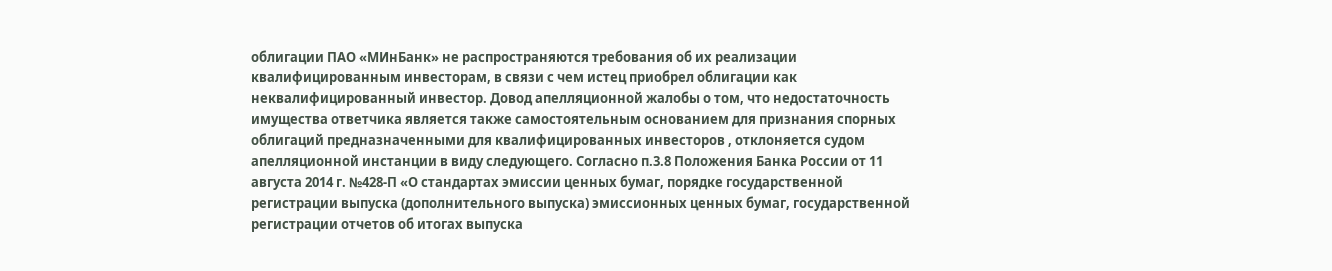облигации ПАО «МИнБанк» не распространяются требования об их реализации квалифицированным инвесторам, в связи с чем истец приобрел облигации как неквалифицированный инвестор. Довод апелляционной жалобы о том, что недостаточность имущества ответчика является также самостоятельным основанием для признания спорных облигаций предназначенными для квалифицированных инвесторов , отклоняется судом апелляционной инстанции в виду следующего. Согласно п.3.8 Положения Банка России от 11 августа 2014 г. №428-П «О стандартах эмиссии ценных бумаг, порядке государственной регистрации выпуска (дополнительного выпуска) эмиссионных ценных бумаг, государственной регистрации отчетов об итогах выпуска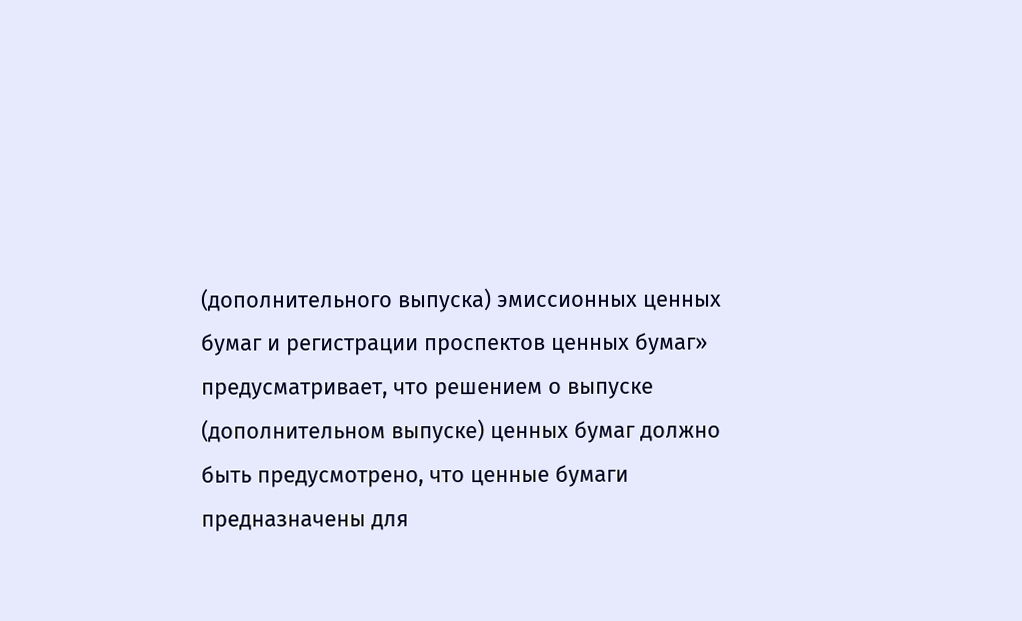(дополнительного выпуска) эмиссионных ценных бумаг и регистрации проспектов ценных бумаг» предусматривает, что решением о выпуске (дополнительном выпуске) ценных бумаг должно быть предусмотрено, что ценные бумаги предназначены для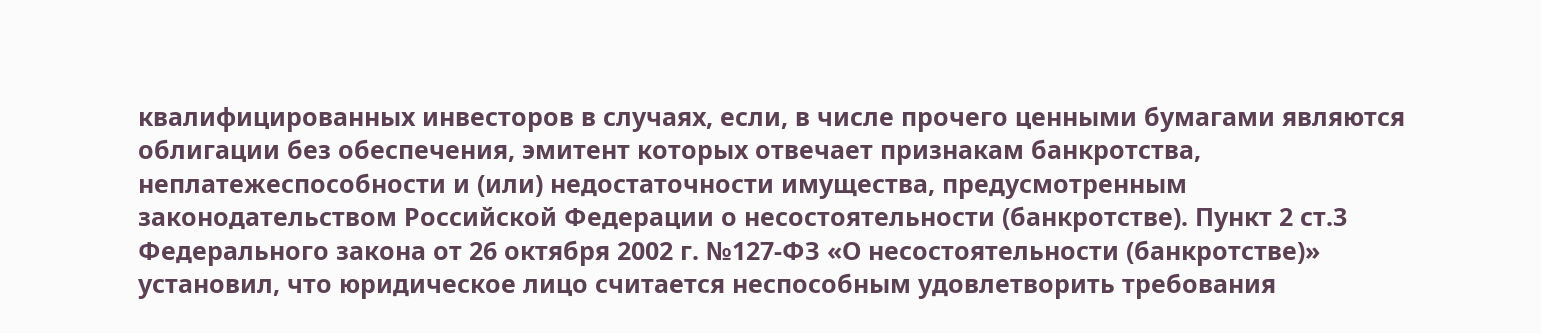квалифицированных инвесторов в случаях, если, в числе прочего ценными бумагами являются облигации без обеспечения, эмитент которых отвечает признакам банкротства, неплатежеспособности и (или) недостаточности имущества, предусмотренным законодательством Российской Федерации о несостоятельности (банкротстве). Пункт 2 ст.3 Федерального закона от 26 октября 2002 г. №127-ФЗ «О несостоятельности (банкротстве)» установил, что юридическое лицо считается неспособным удовлетворить требования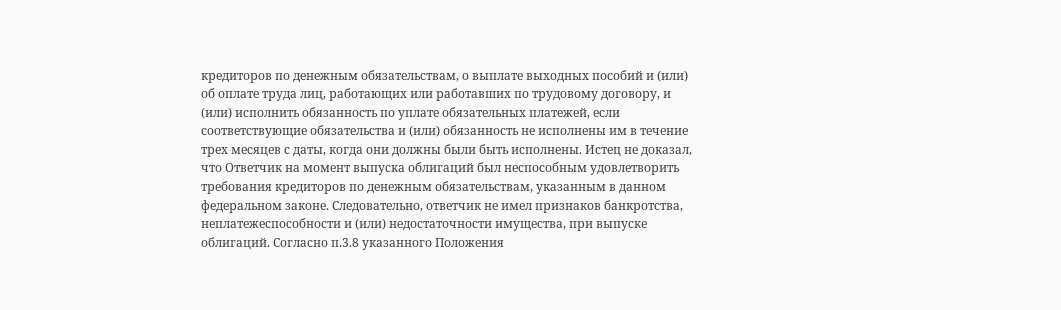кредиторов по денежным обязательствам, о выплате выходных пособий и (или) об оплате труда лиц, работающих или работавших по трудовому договору, и (или) исполнить обязанность по уплате обязательных платежей, если соответствующие обязательства и (или) обязанность не исполнены им в течение трех месяцев с даты, когда они должны были быть исполнены. Истец не доказал, что Ответчик на момент выпуска облигаций был неспособным удовлетворить требования кредиторов по денежным обязательствам, указанным в данном федеральном законе. Следовательно, ответчик не имел признаков банкротства, неплатежеспособности и (или) недостаточности имущества, при выпуске облигаций. Согласно п.3.8 указанного Положения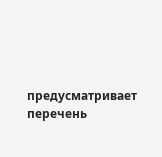предусматривает перечень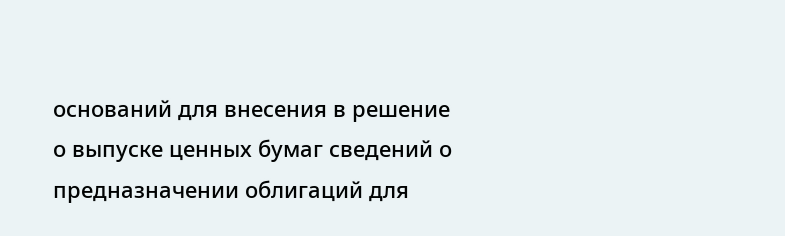оснований для внесения в решение о выпуске ценных бумаг сведений о предназначении облигаций для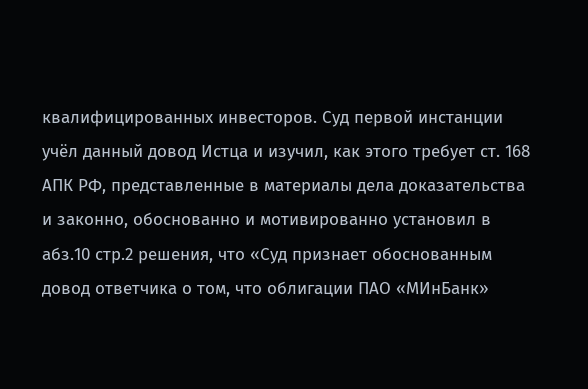квалифицированных инвесторов. Суд первой инстанции учёл данный довод Истца и изучил, как этого требует ст. 168 АПК РФ, представленные в материалы дела доказательства и законно, обоснованно и мотивированно установил в абз.10 стр.2 решения, что «Суд признает обоснованным довод ответчика о том, что облигации ПАО «МИнБанк»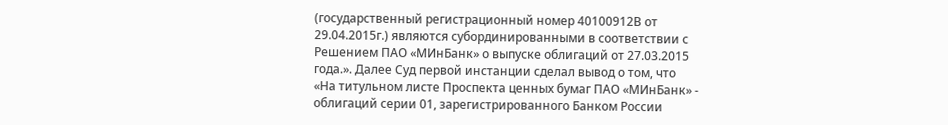(государственный регистрационный номер 40100912В от 29.04.2015г.) являются субординированными в соответствии с Решением ПАО «МИнБанк» о выпуске облигаций от 27.03.2015 года.». Далее Суд первой инстанции сделал вывод о том, что «На титульном листе Проспекта ценных бумаг ПАО «МИнБанк» - облигаций серии 01, зарегистрированного Банком России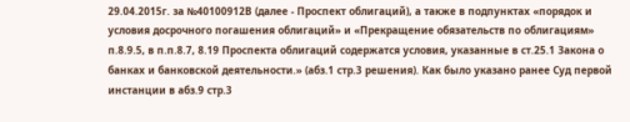29.04.2015г. за №40100912В (далее - Проспект облигаций), а также в подпунктах «порядок и условия досрочного погашения облигаций» и «Прекращение обязательств по облигациям» п.8.9.5, в п.п.8.7, 8.19 Проспекта облигаций содержатся условия, указанные в ст.25.1 Закона о банках и банковской деятельности.» (абз.1 стр.3 решения). Как было указано ранее Суд первой инстанции в абз.9 стр.3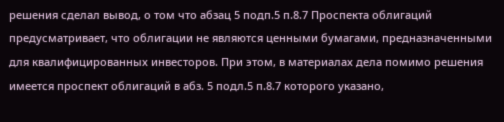решения сделал вывод, о том что абзац 5 подп.5 п.8.7 Проспекта облигаций предусматривает, что облигации не являются ценными бумагами, предназначенными для квалифицированных инвесторов. При этом, в материалах дела помимо решения имеется проспект облигаций в абз. 5 подл.5 п.8.7 которого указано,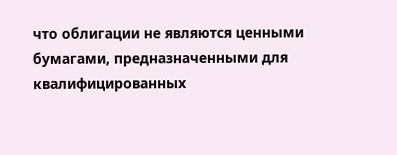что облигации не являются ценными бумагами, предназначенными для квалифицированных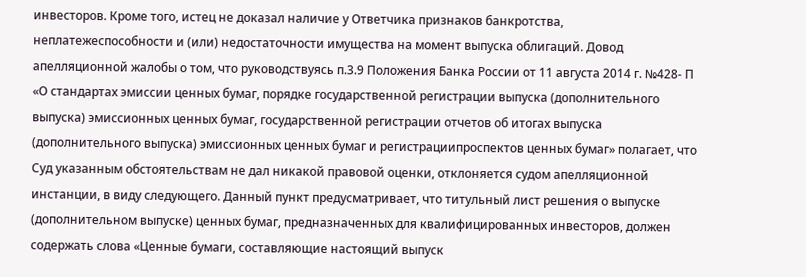инвесторов. Кроме того, истец не доказал наличие у Ответчика признаков банкротства, неплатежеспособности и (или) недостаточности имущества на момент выпуска облигаций. Довод апелляционной жалобы о том, что руководствуясь п.3.9 Положения Банка России от 11 августа 2014 г. №428- П «О стандартах эмиссии ценных бумаг, порядке государственной регистрации выпуска (дополнительного выпуска) эмиссионных ценных бумаг, государственной регистрации отчетов об итогах выпуска (дополнительного выпуска) эмиссионных ценных бумаг и регистрациипроспектов ценных бумаг» полагает, что Суд указанным обстоятельствам не дал никакой правовой оценки, отклоняется судом апелляционной инстанции, в виду следующего. Данный пункт предусматривает, что титульный лист решения о выпуске (дополнительном выпуске) ценных бумаг, предназначенных для квалифицированных инвесторов, должен содержать слова «Ценные бумаги, составляющие настоящий выпуск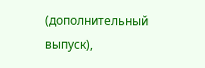(дополнительный выпуск),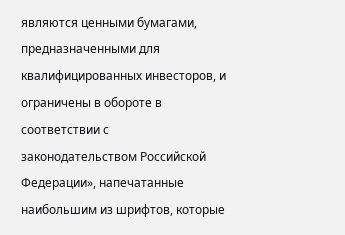являются ценными бумагами, предназначенными для квалифицированных инвесторов, и ограничены в обороте в соответствии с законодательством Российской Федерации», напечатанные наибольшим из шрифтов, которые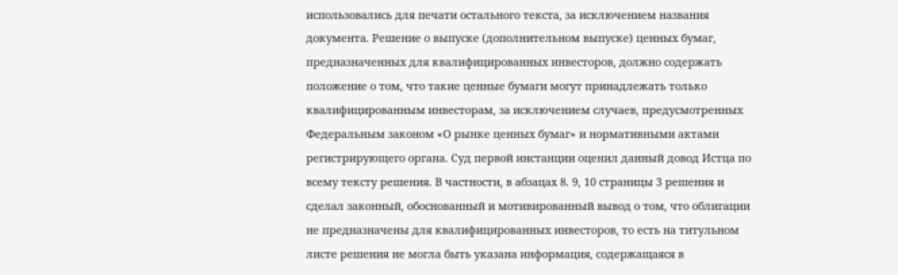использовались для печати остального текста, за исключением названия документа. Решение о выпуске (дополнительном выпуске) ценных бумаг, предназначенных для квалифицированных инвесторов, должно содержать положение о том, что такие ценные бумаги могут принадлежать только квалифицированным инвесторам, за исключением случаев, предусмотренных Федеральным законом «О рынке ценных бумаг» и нормативными актами регистрирующего органа. Суд первой инстанции оценил данный довод Истца по всему тексту решения. В частности, в абзацах 8. 9, 10 страницы 3 решения и сделал законный, обоснованный и мотивированный вывод о том, что облигации не предназначены для квалифицированных инвесторов, то есть на титульном листе решения не могла быть указана информация, содержащаяся в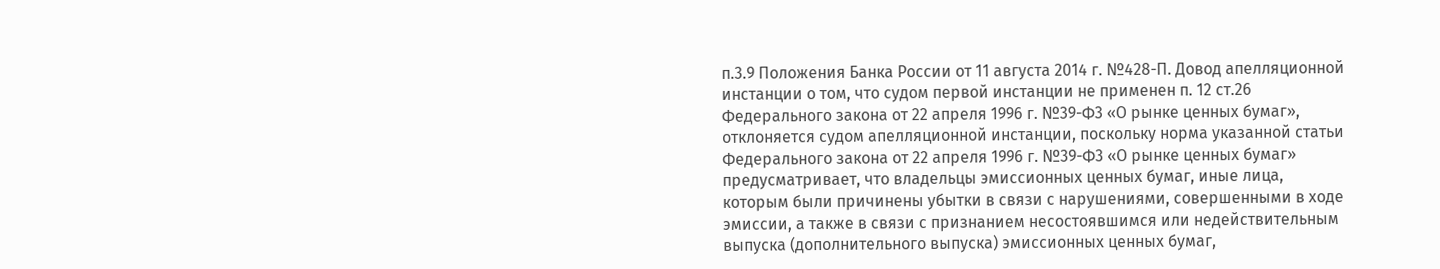п.3.9 Положения Банка России от 11 августа 2014 г. №428-П. Довод апелляционной инстанции о том, что судом первой инстанции не применен п. 12 ст.26 Федерального закона от 22 апреля 1996 г. №39-Ф3 «О рынке ценных бумаг», отклоняется судом апелляционной инстанции, поскольку норма указанной статьи Федерального закона от 22 апреля 1996 г. №39-Ф3 «О рынке ценных бумаг» предусматривает, что владельцы эмиссионных ценных бумаг, иные лица, которым были причинены убытки в связи с нарушениями, совершенными в ходе эмиссии, а также в связи с признанием несостоявшимся или недействительным выпуска (дополнительного выпуска) эмиссионных ценных бумаг,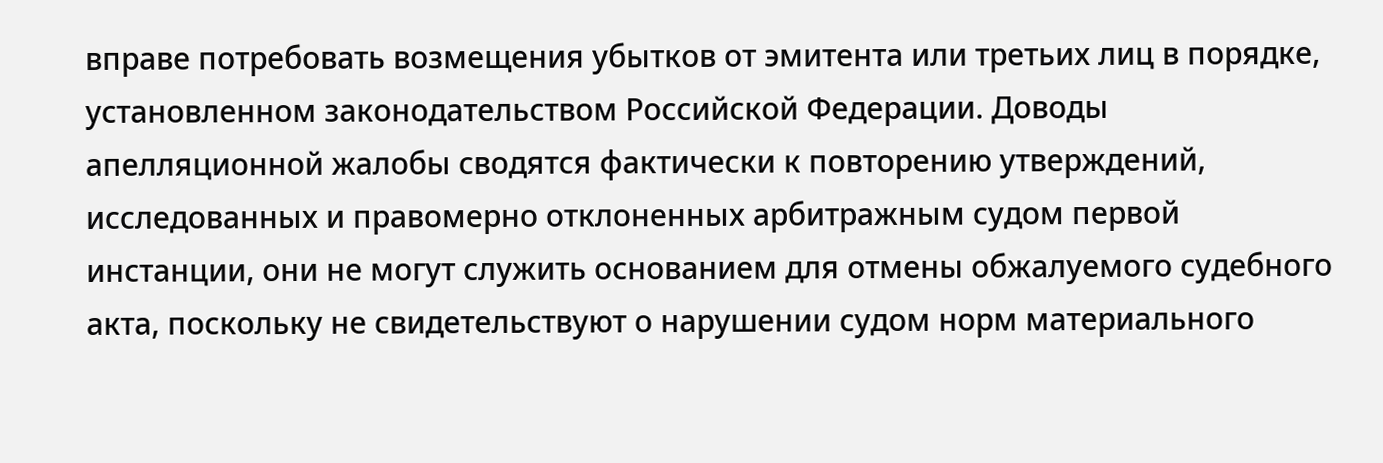вправе потребовать возмещения убытков от эмитента или третьих лиц в порядке, установленном законодательством Российской Федерации. Доводы апелляционной жалобы сводятся фактически к повторению утверждений, исследованных и правомерно отклоненных арбитражным судом первой инстанции, они не могут служить основанием для отмены обжалуемого судебного акта, поскольку не свидетельствуют о нарушении судом норм материального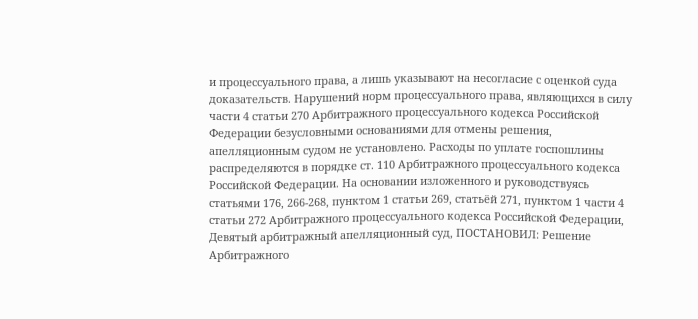и процессуального права, а лишь указывают на несогласие с оценкой суда доказательств. Нарушений норм процессуального права, являющихся в силу части 4 статьи 270 Арбитражного процессуального кодекса Российской Федерации безусловными основаниями для отмены решения, апелляционным судом не установлено. Расходы по уплате госпошлины распределяются в порядке ст. 110 Арбитражного процессуального кодекса Российской Федерации. На основании изложенного и руководствуясь статьями 176, 266-268, пунктом 1 статьи 269, статьёй 271, пунктом 1 части 4 статьи 272 Арбитражного процессуального кодекса Российской Федерации, Девятый арбитражный апелляционный суд, ПОСТАНОВИЛ: Решение Арбитражного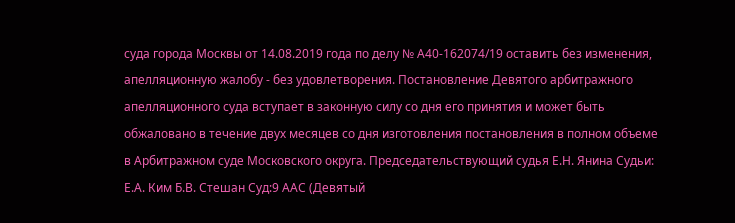суда города Москвы от 14.08.2019 года по делу № А40-162074/19 оставить без изменения, апелляционную жалобу - без удовлетворения. Постановление Девятого арбитражного апелляционного суда вступает в законную силу со дня его принятия и может быть обжаловано в течение двух месяцев со дня изготовления постановления в полном объеме в Арбитражном суде Московского округа. Председательствующий судья Е.Н. Янина Судьи: Е.А. Ким Б.В. Стешан Суд:9 ААС (Девятый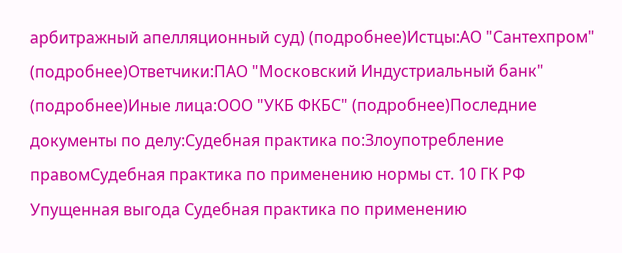арбитражный апелляционный суд) (подробнее)Истцы:АО "Сантехпром" (подробнее)Ответчики:ПАО "Московский Индустриальный банк" (подробнее)Иные лица:ООО "УКБ ФКБС" (подробнее)Последние документы по делу:Судебная практика по:Злоупотребление правомСудебная практика по применению нормы ст. 10 ГК РФ Упущенная выгода Судебная практика по применению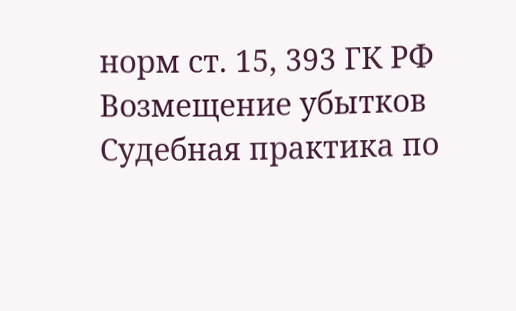норм ст. 15, 393 ГК РФ Возмещение убытков Судебная практика по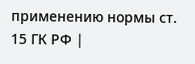применению нормы ст. 15 ГК РФ |